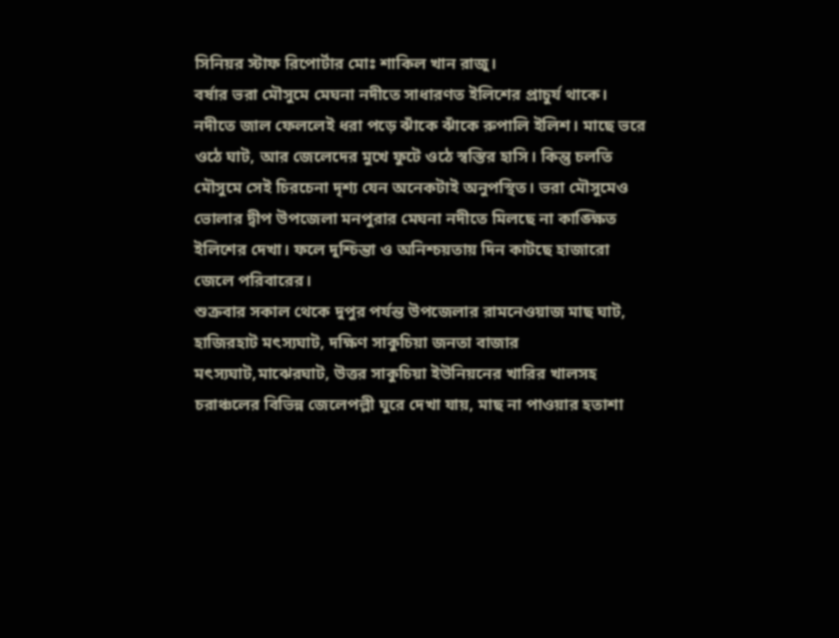সিনিয়র স্টাফ রিপোর্টার মোঃ শাকিল খান রাজু।
বর্ষার ভরা মৌসুমে মেঘনা নদীতে সাধারণত ইলিশের প্রাচুর্য থাকে। নদীতে জাল ফেললেই ধরা পড়ে ঝাঁকে ঝাঁকে রুপালি ইলিশ। মাছে ভরে ওঠে ঘাট, আর জেলেদের মুখে ফুটে ওঠে স্বস্তির হাসি। কিন্তু চলতি মৌসুমে সেই চিরচেনা দৃশ্য যেন অনেকটাই অনুপস্থিত। ভরা মৌসুমেও ভোলার দ্বীপ উপজেলা মনপুরার মেঘনা নদীতে মিলছে না কাঙ্ক্ষিত ইলিশের দেখা। ফলে দুশ্চিন্তা ও অনিশ্চয়তায় দিন কাটছে হাজারো জেলে পরিবারের।
শুক্রবার সকাল থেকে দুপুর পর্যন্ত উপজেলার রামনেওয়াজ মাছ ঘাট, হাজিরহাট মৎস্যঘাট, দক্ষিণ সাকুচিয়া জনতা বাজার মৎস্যঘাট,মাঝেরঘাট, উত্তর সাকুচিয়া ইউনিয়নের খারির খালসহ চরাঞ্চলের বিভিন্ন জেলেপল্লী ঘুরে দেখা যায়, মাছ না পাওয়ার হতাশা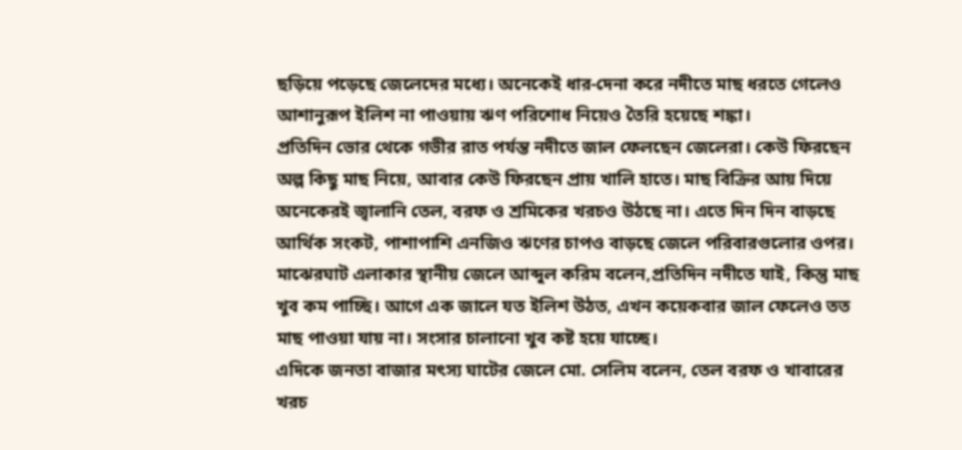ছড়িয়ে পড়েছে জেলেদের মধ্যে। অনেকেই ধার-দেনা করে নদীতে মাছ ধরতে গেলেও আশানুরূপ ইলিশ না পাওয়ায় ঋণ পরিশোধ নিয়েও তৈরি হয়েছে শঙ্কা।
প্রতিদিন ভোর থেকে গভীর রাত পর্যন্ত নদীতে জাল ফেলছেন জেলেরা। কেউ ফিরছেন অল্প কিছু মাছ নিয়ে, আবার কেউ ফিরছেন প্রায় খালি হাতে। মাছ বিক্রির আয় দিয়ে অনেকেরই জ্বালানি তেল, বরফ ও শ্রমিকের খরচও উঠছে না। এতে দিন দিন বাড়ছে আর্থিক সংকট, পাশাপাশি এনজিও ঋণের চাপও বাড়ছে জেলে পরিবারগুলোর ওপর।
মাঝেরঘাট এলাকার স্থানীয় জেলে আব্দুল করিম বলেন,প্রতিদিন নদীতে যাই, কিন্তু মাছ খুব কম পাচ্ছি। আগে এক জালে যত ইলিশ উঠত, এখন কয়েকবার জাল ফেলেও তত মাছ পাওয়া যায় না। সংসার চালানো খুব কষ্ট হয়ে যাচ্ছে।
এদিকে জনতা বাজার মৎস্য ঘাটের জেলে মো. সেলিম বলেন, তেল বরফ ও খাবারের খরচ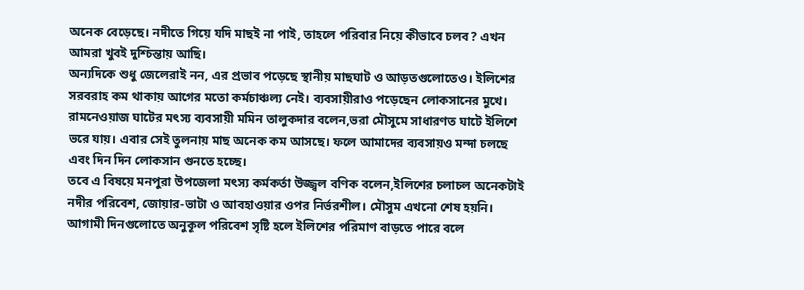অনেক বেড়েছে। নদীতে গিয়ে যদি মাছই না পাই, তাহলে পরিবার নিয়ে কীভাবে চলব? এখন আমরা খুবই দুশ্চিন্তায় আছি।
অন্যদিকে শুধু জেলেরাই নন, এর প্রভাব পড়েছে স্থানীয় মাছঘাট ও আড়তগুলোতেও। ইলিশের সরবরাহ কম থাকায় আগের মতো কর্মচাঞ্চল্য নেই। ব্যবসায়ীরাও পড়েছেন লোকসানের মুখে।
রামনেওয়াজ ঘাটের মৎস্য ব্যবসায়ী মমিন তালুকদার বলেন,ভরা মৌসুমে সাধারণত ঘাটে ইলিশে ভরে যায়। এবার সেই তুলনায় মাছ অনেক কম আসছে। ফলে আমাদের ব্যবসায়ও মন্দা চলছে এবং দিন দিন লোকসান গুনতে হচ্ছে।
তবে এ বিষয়ে মনপুরা উপজেলা মৎস্য কর্মকর্তা উজ্জ্বল বণিক বলেন,ইলিশের চলাচল অনেকটাই নদীর পরিবেশ, জোয়ার-ভাটা ও আবহাওয়ার ওপর নির্ভরশীল। মৌসুম এখনো শেষ হয়নি। আগামী দিনগুলোতে অনুকূল পরিবেশ সৃষ্টি হলে ইলিশের পরিমাণ বাড়তে পারে বলে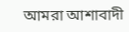আমরা আশাবাদী